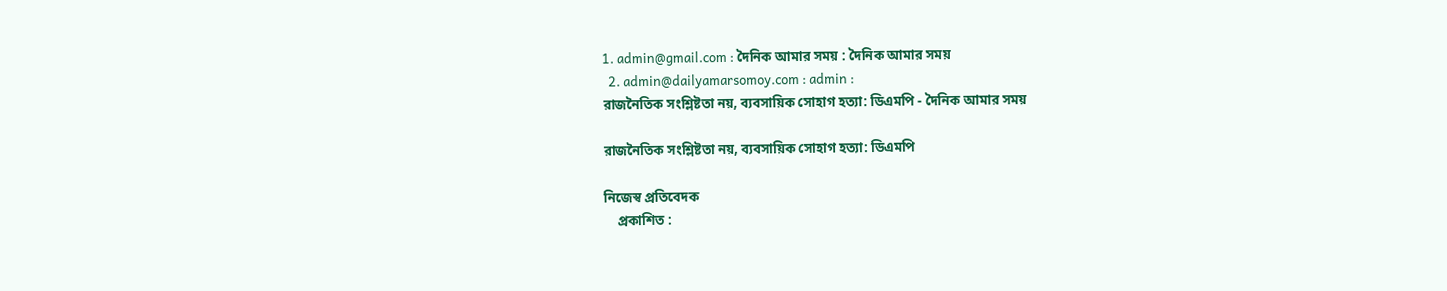1. admin@gmail.com : দৈনিক আমার সময় : দৈনিক আমার সময়
  2. admin@dailyamarsomoy.com : admin :
রাজনৈতিক সংশ্লিষ্টতা নয়, ব্যবসায়িক সোহাগ হত্যা: ডিএমপি - দৈনিক আমার সময়

রাজনৈতিক সংশ্লিষ্টতা নয়, ব্যবসায়িক সোহাগ হত্যা: ডিএমপি

নিজেস্ব প্রতিবেদক
    প্রকাশিত :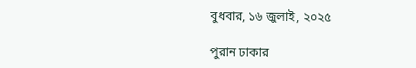বুধবার, ১৬ জুলাই, ২০২৫

পুরান ঢাকার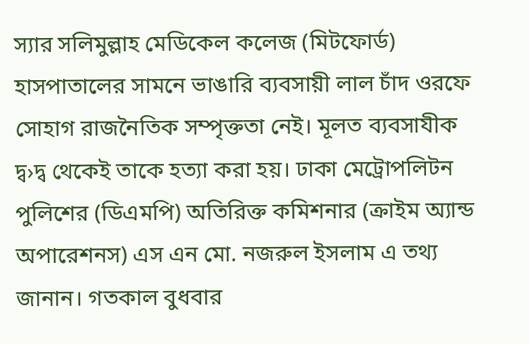স্যার সলিমুল্লাহ মেডিকেল কলেজ (মিটফোর্ড) হাসপাতালের সামনে ভাঙারি ব্যবসায়ী লাল চাঁদ ওরফে সোহাগ রাজনৈতিক সম্পৃক্ততা নেই। মূলত ব্যবসাযীক দ্ব›দ্ব থেকেই তাকে হত্যা করা হয়। ঢাকা মেট্রোপলিটন পুলিশের (ডিএমপি) অতিরিক্ত কমিশনার (ক্রাইম অ্যান্ড অপারেশনস) এস এন মো. নজরুল ইসলাম এ তথ্য জানান। গতকাল বুধবার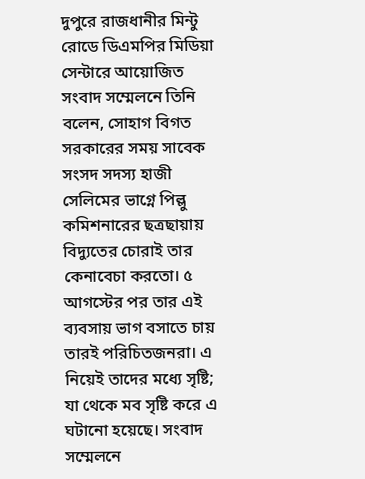দুপুরে রাজধানীর মিন্টু রোডে ডিএমপির মিডিয়া সেন্টারে আয়োজিত সংবাদ সম্মেলনে তিনি বলেন, সোহাগ বিগত সরকারের সময় সাবেক সংসদ সদস্য হাজী সেলিমের ভাগ্নে পিল্লু কমিশনারের ছত্রছায়ায় বিদ্যুতের চোরাই তার কেনাবেচা করতো। ৫ আগস্টের পর তার এই ব্যবসায় ভাগ বসাতে চায় তারই পরিচিতজনরা। এ নিয়েই তাদের মধ্যে সৃষ্টি; যা থেকে মব সৃষ্টি করে এ ঘটানো হয়েছে। সংবাদ সম্মেলনে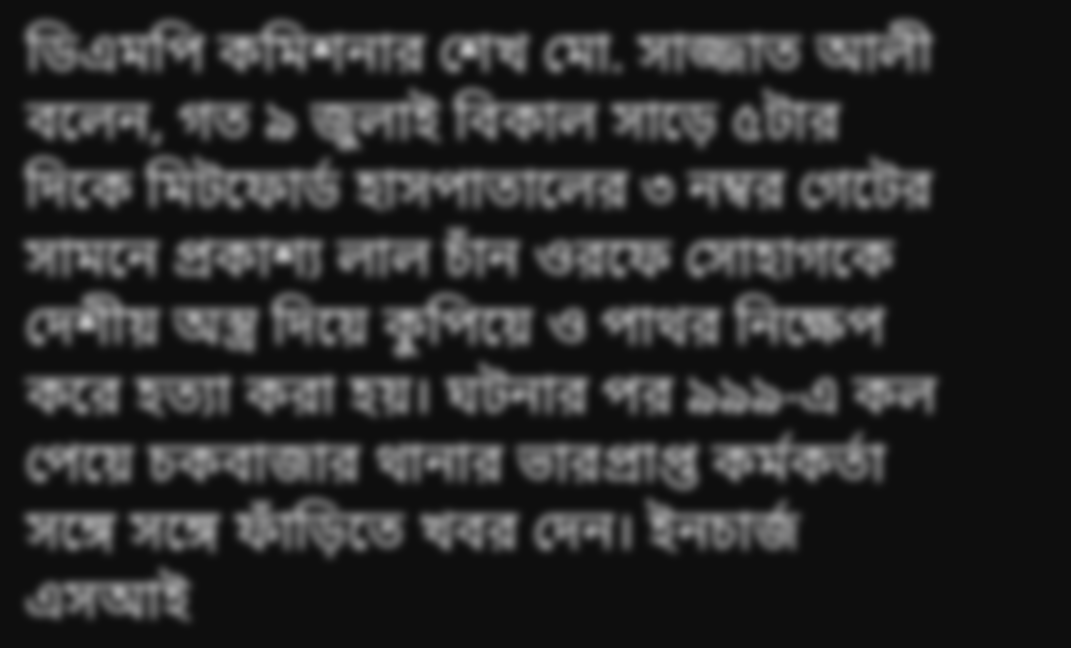ডিএমপি কমিশনার শেখ মো. সাজ্জাত আলী বলেন, গত ৯ জুলাই বিকাল সাড়ে ৫টার দিকে মিটফোর্ড হাসপাতালের ৩ নম্বর গেটের সামনে প্রকাশ্য লাল চাঁন ওরফে সোহাগকে দেশীয় অস্ত্র দিয়ে কুপিয়ে ও পাথর নিক্ষেপ করে হত্যা করা হয়। ঘটনার পর ৯৯৯-এ কল পেয়ে চকবাজার থানার ভারপ্রাপ্ত কর্মকর্তা সঙ্গে সঙ্গে ফাঁড়িতে খবর দেন। ইনচার্জ এসআই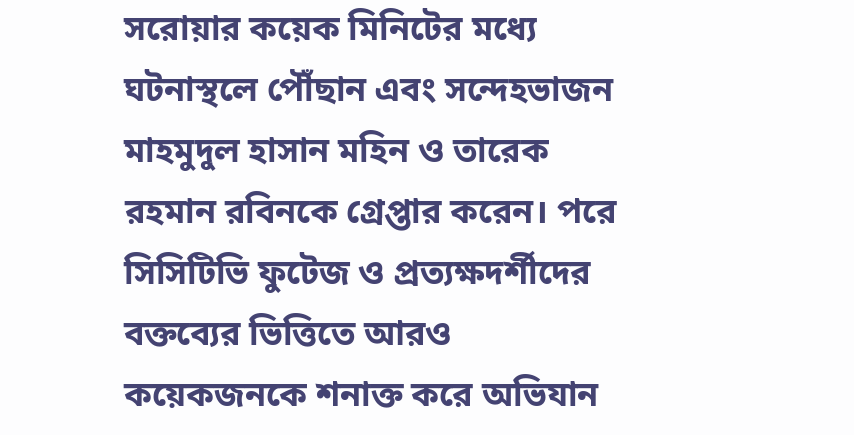সরোয়ার কয়েক মিনিটের মধ্যে ঘটনাস্থলে পৌঁছান এবং সন্দেহভাজন মাহমুদুল হাসান মহিন ও তারেক রহমান রবিনকে গ্রেপ্তার করেন। পরে সিসিটিভি ফুটেজ ও প্রত্যক্ষদর্শীদের বক্তব্যের ভিত্তিতে আরও কয়েকজনকে শনাক্ত করে অভিযান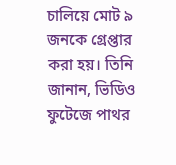চালিয়ে মোট ৯ জনকে গ্রেপ্তার করা হয়। তিনি জানান, ভিডিও ফুটেজে পাথর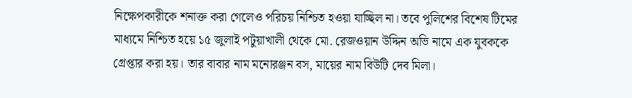নিক্ষেপকারীকে শনাক্ত করা গেলেও পরিচয় নিশ্চিত হওয়া যাচ্ছিল না। তবে পুলিশের বিশেষ টিমের মাধ্যমে নিশ্চিত হয়ে ১৫ জুলাই পটুয়াখালী থেকে মো. রেজওয়ান উদ্দিন অভি নামে এক যুবককে গ্রেপ্তার করা হয়। তার বাবার নাম মনোরঞ্জন বস, মায়ের নাম বিউটি দেব মিলা।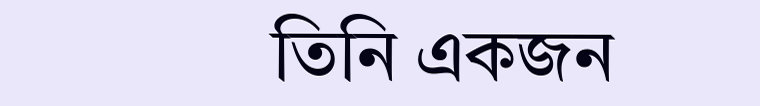তিনি একজন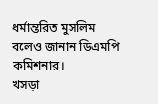ধর্মান্তরিত মুসলিম বলেও জানান ডিএমপি কমিশনার।
খসড়া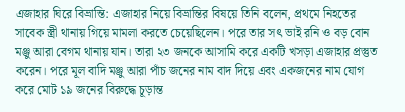এজাহার ঘিরে বিভ্রান্তি: এজাহার নিয়ে বিভ্রান্তির বিষয়ে তিনি বলেন, প্রথমে নিহতের সাবেক স্ত্রী থানায় গিয়ে মামলা করতে চেয়েছিলেন। পরে তার সৎ ভাই রনি ও বড় বোন মঞ্জু আরা বেগম থানায় যান। তারা ২৩ জনকে আসামি করে একটি খসড়া এজাহার প্রস্তুত করেন। পরে মূল বাদি মঞ্জু আরা পাঁচ জনের নাম বাদ দিয়ে এবং একজনের নাম যোগ করে মোট ১৯ জনের বিরুদ্ধে চূড়ান্ত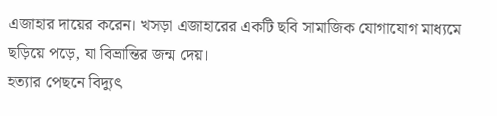এজাহার দায়ের করেন। খসড়া এজাহারের একটি ছবি সামাজিক যোগাযোগ মাধ্যমে ছড়িয়ে পড়ে, যা বিভ্রান্তির জন্ম দেয়।
হত্যার পেছনে বিদ্যুৎ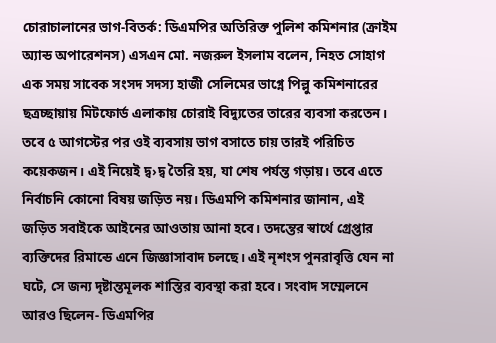চোরাচালানের ভাগ-বিতর্ক: ডিএমপির অতিরিক্ত পুলিশ কমিশনার (ক্রাইম অ্যান্ড অপারেশনস) এসএন মো. নজরুল ইসলাম বলেন, নিহত সোহাগ এক সময় সাবেক সংসদ সদস্য হাজী সেলিমের ভাগ্নে পিল্লু কমিশনারের ছত্রচ্ছায়ায় মিটফোর্ড এলাকায় চোরাই বিদ্যুতের তারের ব্যবসা করতেন। তবে ৫ আগস্টের পর ওই ব্যবসায় ভাগ বসাতে চায় তারই পরিচিত কয়েকজন। এই নিয়েই দ্ব›দ্ব তৈরি হয়, যা শেষ পর্যন্ত গড়ায়। তবে এতে নির্বাচনি কোনো বিষয় জড়িত নয়। ডিএমপি কমিশনার জানান, এই জড়িত সবাইকে আইনের আওতায় আনা হবে। তদন্তের স্বার্থে গ্রেপ্তার ব্যক্তিদের রিমান্ডে এনে জিজ্ঞাসাবাদ চলছে। এই নৃশংস পুনরাবৃত্তি যেন না ঘটে, সে জন্য দৃষ্টান্তমূলক শাস্তির ব্যবস্থা করা হবে। সংবাদ সম্মেলনে আরও ছিলেন- ডিএমপির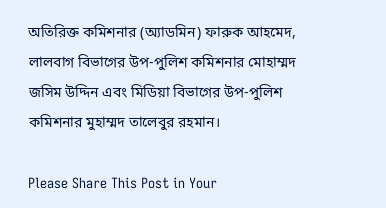অতিরিক্ত কমিশনার (অ্যাডমিন) ফারুক আহমেদ, লালবাগ বিভাগের উপ-পুলিশ কমিশনার মোহাম্মদ জসিম উদ্দিন এবং মিডিয়া বিভাগের উপ-পুলিশ কমিশনার মুহাম্মদ তালেবুর রহমান।

Please Share This Post in Your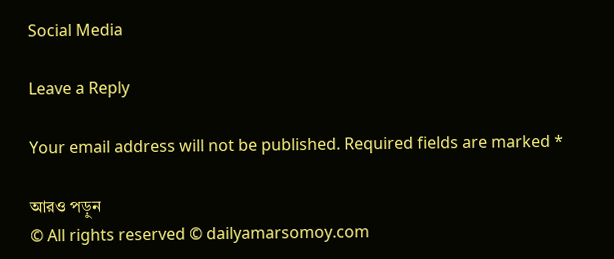Social Media

Leave a Reply

Your email address will not be published. Required fields are marked *

আরও পড়ুন
© All rights reserved © dailyamarsomoy.com